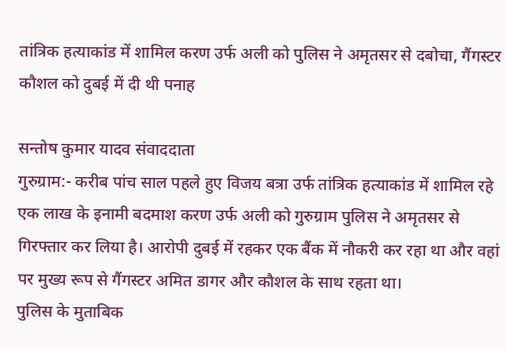तांत्रिक हत्याकांड में शामिल करण उर्फ अली को पुलिस ने अमृतसर से दबोचा, गैंगस्टर कौशल को दुबई में दी थी पनाह

सन्तोष कुमार यादव संवाददाता
गुरुग्राम:- करीब पांच साल पहले हुए विजय बत्रा उर्फ तांत्रिक हत्याकांड में शामिल रहे एक लाख के इनामी बदमाश करण उर्फ अली को गुरुग्राम पुलिस ने अमृतसर से गिरफ्तार कर लिया है। आरोपी दुबई में रहकर एक बैंक में नौकरी कर रहा था और वहां पर मुख्य रूप से गैंगस्टर अमित डागर और कौशल के साथ रहता था।
पुलिस के मुताबिक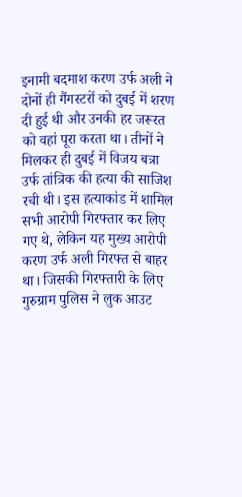इनामी बदमाश करण उर्फ अली ने दोनों ही गैंगस्टरों को दुबई में शरण दी हुई थी और उनकी हर जरूरत को वहां पूरा करता था। तीनों ने मिलकर ही दुबई में विजय बत्रा उर्फ तांत्रिक की हत्या की साजिश रची थी। इस हत्याकांड में शामिल सभी आरोपी गिरफ्तार कर लिए गए थे, लेकिन यह मुख्य आरोपी करण उर्फ अली गिरफ्त से बाहर था। जिसकी गिरफ्तारी के लिए गुरुग्राम पुलिस ने लुक आउट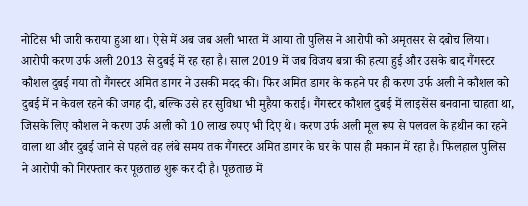नोटिस भी जारी कराया हुआ था। ऐसे में अब जब अली भारत में आया तो पुलिस ने आरोपी को अमृतसर से दबोच लिया।
आरोपी करण उर्फ अली 2013 से दुबई में रह रहा है। साल 2019 में जब विजय बत्रा की हत्या हुई और उसके बाद गैंगस्टर कौशल दुबई गया तो गैंगस्टर अमित डागर ने उसकी मदद की। फिर अमित डागर के कहने पर ही करण उर्फ अली ने कौशल को दुबई में न केवल रहने की जगह दी, बल्कि उसे हर सुविधा भी मुहैया कराई। गैंगस्टर कौशल दुबई में लाइसेंस बनवाना चाहता था, जिसके लिए कौशल ने करण उर्फ अली को 10 लाख रुपए भी दिए थे। करण उर्फ अली मूल रूप से पलवल के हथीन का रहने वाला था और दुबई जाने से पहले वह लंबे समय तक गैंगस्टर अमित डागर के घर के पास ही मकान में रहा है। फिलहाल पुलिस ने आरोपी को गिरफ्तार कर पूछताछ शुरू कर दी है। पूछताछ में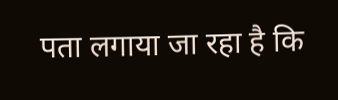पता लगाया जा रहा है कि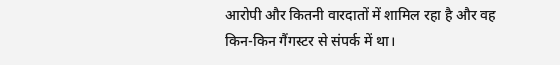आरोपी और कितनी वारदातों में शामिल रहा है और वह किन-किन गैंगस्टर से संपर्क में था।